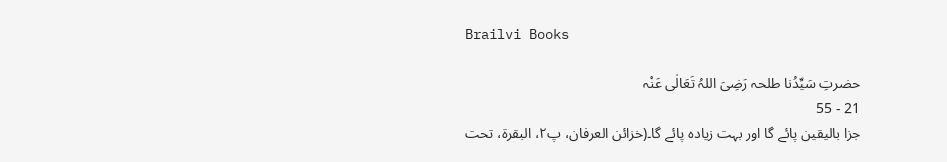Brailvi Books

حضرتِ سَیِّدُنا طلحہ رَضِیَ اللہُ تَعَالٰی عَنْہ
21 - 55
جزا بالیقین پائے گا اور بہت زیادہ پائے گا۔(خزائن العرفان، پ۲، البقرۃ، تحت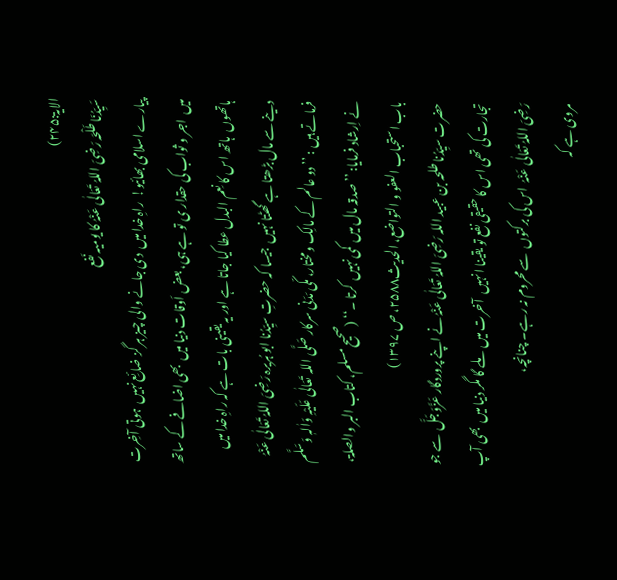الایۃ:۲۴۵)
سَیِّدُنَا طَلْحَہ رَضِیَ اللہُ تَعَالٰی عَنْہُ کا یومیہ نَفع
پیارے اسلامی بھائیو!  راہِ خدا میں  دی جانے والی چیز ہر گز ضائِع نہیں  ہوتی آخِرت میں  اجر و ثواب کی حقدار ی تو ہے ہی، بعض اَوقات دنیا میں  بھی اضافے کے ساتھ ہاتھوں  ہاتھ اس کا نِعم البدل عطا کیا جاتا ہے اور یہ یقینی بات ہے کہ راہِ خدا میں  دینے سے مال بڑھتا ہے گھٹتا نہیں  جیسا کہ حضرتِ سیِّدُنا ابو ہُریرہ رَضِیَ اللہُ تَعَالٰی عَنْہُ  فرماتے ہیں : ’’دو عالم کے مالِک و مختار، مکّی مَدَنی سرکار صَلَّی اللہ تَعَالٰی عَلَیْہِ وَاٰلہٖ وَسَلَّم نے اِرشاد فرمایا: ’’صدقہ مال میں  کمی نہیں  کرتا ۔‘‘ (صحیح مسلم، کتاب البر والصلۃ، باب استحباب العفو و التواضع، الحدیث۲۵۸۸، ص ۱۳۹۷)
حضرت سیِّدُنا طلحہ بن عبید اللہ رَضِیَ اللہُ تَعَالٰی عَنْہُ نے اپنے پروردگار عَزَّوَجَلَّ  سے جو تجارت کی تھی اس کا حقیقی نفع تو یقینا انہیں  آخرت میں  ملے گا مگر دنیا میں  بھی آپ رَضِیَ اللہُ تَعَالٰی عَنْہُ  اس کی برکتوں  سے محروم نہ رہے۔ چنانچہ،
مروی ہے کہ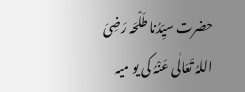حضرت سیِّدُنا طَلْحَہ رَضِیَ اللہُ تَعَالٰی عَنْہُ کی یو میہ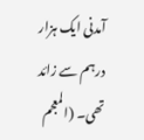آمدنی ایک ہزار  درہم سے زائد تھی۔ (المعجم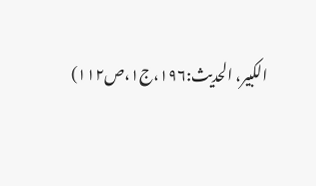الکبیر، الحدیث:۱۹۶،ج۱،ص۱۱۲)